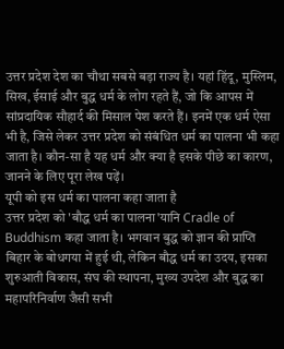उत्तर प्रदेश देश का चौथा सबसे बड़ा राज्य है। यहां हिंदू, मुस्लिम, सिख, ईसाई और बुद्ध धर्म के लोग रहते हैं, जो कि आपस में सांप्रदायिक सौहार्द की मिसाल पेश करते हैं। इनमें एक धर्म ऐसा भी है, जिसे लेकर उत्तर प्रदेश को संबंधित धर्म का पालना भी कहा जाता है। कौन-सा है यह धर्म और क्या है इसके पीछे का कारण, जानने के लिए पूरा लेख पढ़ें।
यूपी को इस धर्म का पालना कहा जाता है
उत्तर प्रदेश को 'बौद्ध धर्म का पालना'यानि Cradle of Buddhism कहा जाता है। भगवान बुद्ध को ज्ञान की प्राप्ति बिहार के बोधगया में हुई थी, लेकिन बौद्ध धर्म का उदय, इसका शुरुआती विकास, संघ की स्थापना, मुख्य उपदेश और बुद्ध का महापरिनिर्वाण जैसी सभी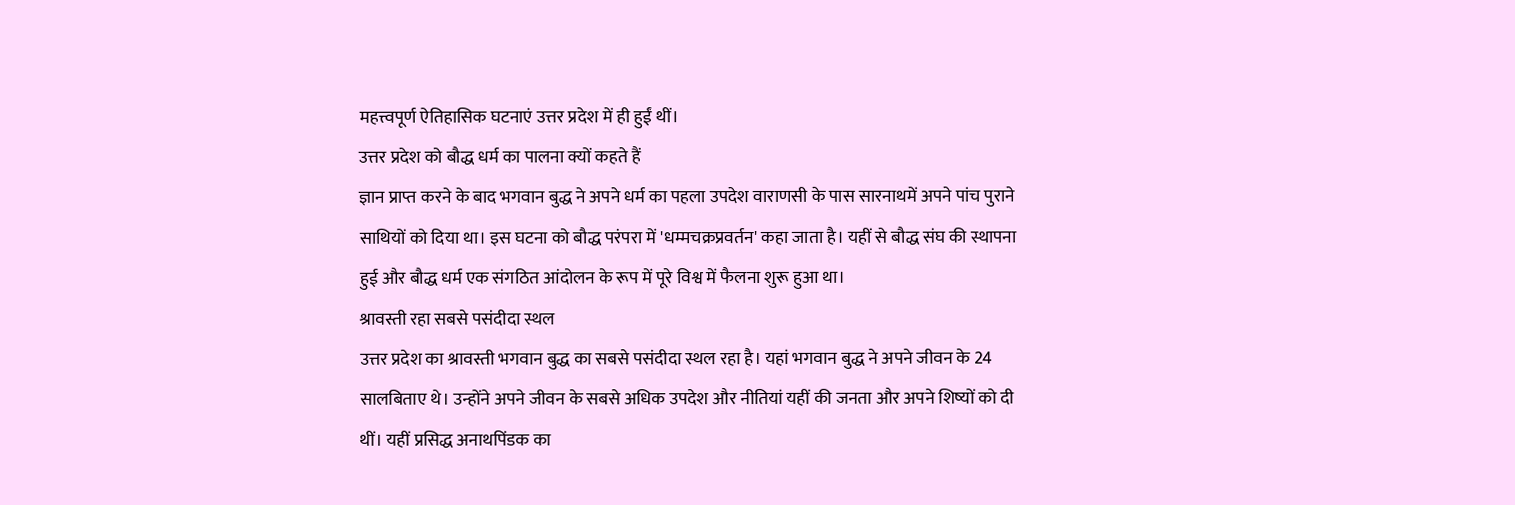महत्त्वपूर्ण ऐतिहासिक घटनाएं उत्तर प्रदेश में ही हुईं थीं।
उत्तर प्रदेश को बौद्ध धर्म का पालना क्यों कहते हैं
ज्ञान प्राप्त करने के बाद भगवान बुद्ध ने अपने धर्म का पहला उपदेश वाराणसी के पास सारनाथमें अपने पांच पुराने साथियों को दिया था। इस घटना को बौद्ध परंपरा में 'धम्मचक्रप्रवर्तन' कहा जाता है। यहीं से बौद्ध संघ की स्थापना हुई और बौद्ध धर्म एक संगठित आंदोलन के रूप में पूरे विश्व में फैलना शुरू हुआ था।
श्रावस्ती रहा सबसे पसंदीदा स्थल
उत्तर प्रदेश का श्रावस्ती भगवान बुद्ध का सबसे पसंदीदा स्थल रहा है। यहां भगवान बुद्ध ने अपने जीवन के 24 सालबिताए थे। उन्होंने अपने जीवन के सबसे अधिक उपदेश और नीतियां यहीं की जनता और अपने शिष्यों को दी थीं। यहीं प्रसिद्ध अनाथपिंडक का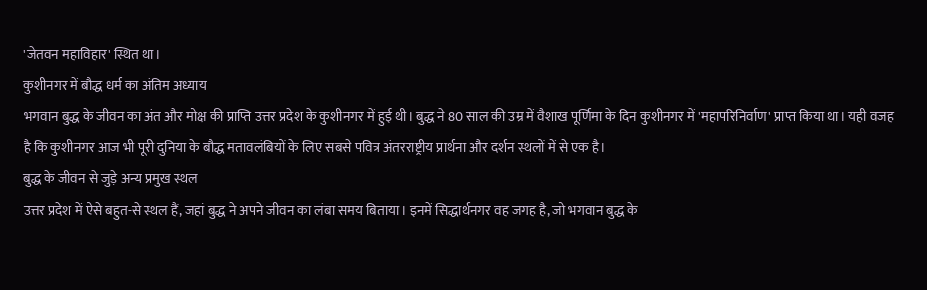'जेतवन महाविहार' स्थित था।
कुशीनगर में बौद्ध धर्म का अंतिम अध्याय
भगवान बुद्ध के जीवन का अंत और मोक्ष की प्राप्ति उत्तर प्रदेश के कुशीनगर में हुई थी। बुद्ध ने 80 साल की उम्र में वैशाख पूर्णिमा के दिन कुशीनगर में 'महापरिनिर्वाण' प्राप्त किया था। यही वजह है कि कुशीनगर आज भी पूरी दुनिया के बौद्ध मतावलंबियों के लिए सबसे पवित्र अंतरराष्ट्रीय प्रार्थना और दर्शन स्थलों में से एक है।
बुद्ध के जीवन से जुड़े अन्य प्रमुख स्थल
उत्तर प्रदेश में ऐसे बहुत-से स्थल हैं, जहां बुद्ध ने अपने जीवन का लंबा समय बिताया। इनमें सिद्धार्थनगर वह जगह है, जो भगवान बुद्ध के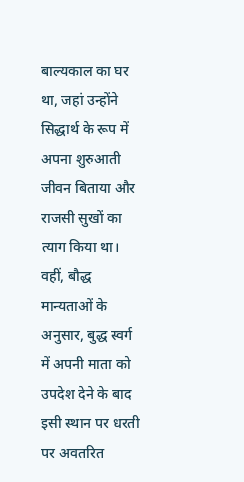बाल्यकाल का घर था, जहां उन्होंने सिद्धार्थ के रूप में अपना शुरुआती जीवन बिताया और राजसी सुखों का त्याग किया था। वहीं, बौद्ध मान्यताओं के अनुसार, बुद्ध स्वर्ग में अपनी माता को उपदेश देने के बाद इसी स्थान पर धरती पर अवतरित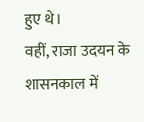हुए थे।
वहीं, राजा उदयन के शासनकाल में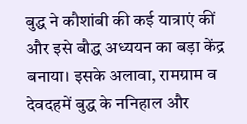बुद्ध ने कौशांबी की कई यात्राएं कीं और इसे बौद्ध अध्ययन का बड़ा केंद्र बनाया। इसके अलावा, रामग्राम व देवदहमें बुद्ध के ननिहाल और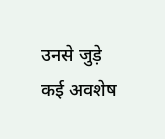उनसे जुड़े कई अवशेष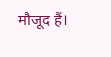मौजूद हैं।